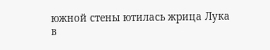южной стены ютилась жрица Лука в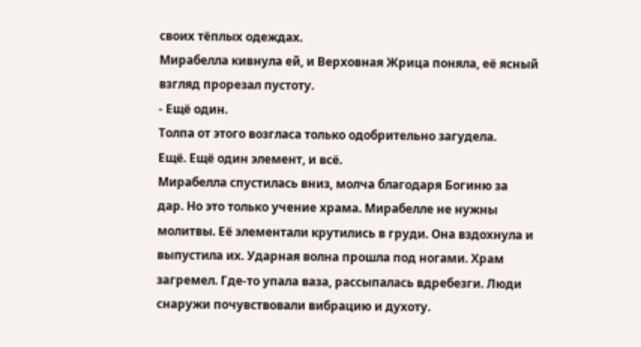своих тёплых одеждах.
Мирабелла кивнула ей, и Верховная Жрица поняла, её ясный
взгляд прорезал пустоту.
- Ещё один.
Толпа от этого возгласа только одобрительно загудела.
Ещё. Ещё один элемент, и всё.
Мирабелла спустилась вниз, молча благодаря Богиню за
дар. Но это только учение храма. Мирабелле не нужны
молитвы. Её элементали крутились в груди. Она вздохнула и
выпустила их. Ударная волна прошла под ногами. Храм
загремел. Где-то упала ваза, рассыпалась вдребезги. Люди
снаружи почувствовали вибрацию и духоту.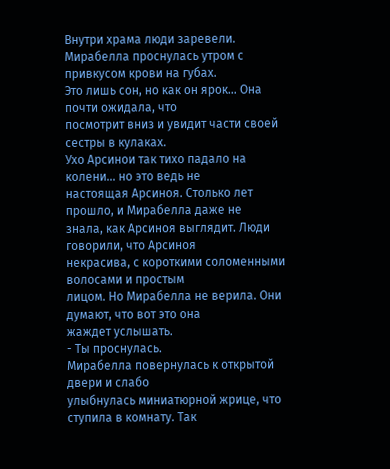Внутри храма люди заревели.
Мирабелла проснулась утром с привкусом крови на губах.
Это лишь сон, но как он ярок… Она почти ожидала, что
посмотрит вниз и увидит части своей сестры в кулаках.
Ухо Арсинои так тихо падало на колени… но это ведь не
настоящая Арсиноя. Столько лет прошло, и Мирабелла даже не
знала, как Арсиноя выглядит. Люди говорили, что Арсиноя
некрасива, с короткими соломенными волосами и простым
лицом. Но Мирабелла не верила. Они думают, что вот это она
жаждет услышать.
- Ты проснулась.
Мирабелла повернулась к открытой двери и слабо
улыбнулась миниатюрной жрице, что ступила в комнату. Так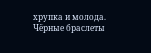хрупка и молода. Чёрные браслеты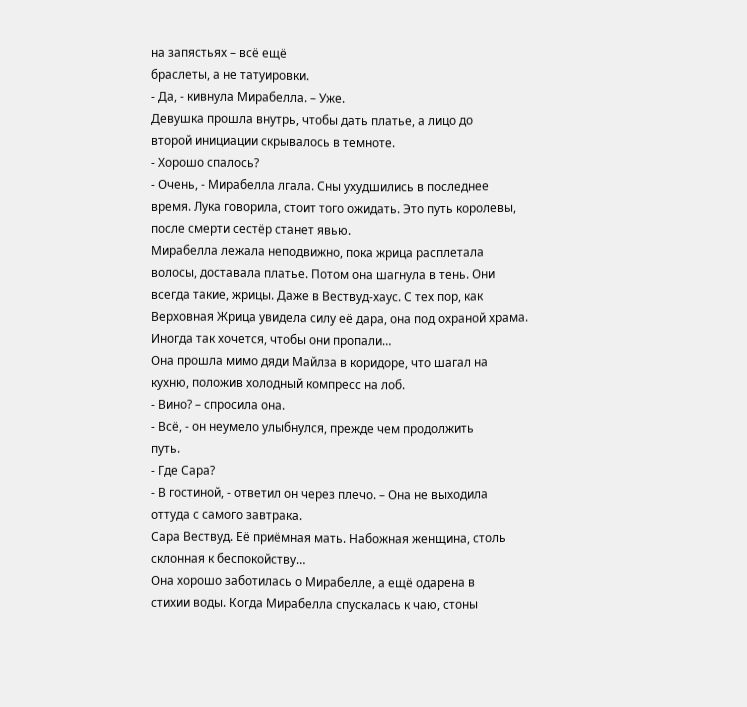на запястьях – всё ещё
браслеты, а не татуировки.
- Да, - кивнула Мирабелла. – Уже.
Девушка прошла внутрь, чтобы дать платье, а лицо до
второй инициации скрывалось в темноте.
- Хорошо спалось?
- Очень, - Мирабелла лгала. Сны ухудшились в последнее
время. Лука говорила, стоит того ожидать. Это путь королевы,
после смерти сестёр станет явью.
Мирабелла лежала неподвижно, пока жрица расплетала
волосы, доставала платье. Потом она шагнула в тень. Они
всегда такие, жрицы. Даже в Вествуд-хаус. С тех пор, как
Верховная Жрица увидела силу её дара, она под охраной храма.
Иногда так хочется, чтобы они пропали…
Она прошла мимо дяди Майлза в коридоре, что шагал на
кухню, положив холодный компресс на лоб.
- Вино? – спросила она.
- Всё, - он неумело улыбнулся, прежде чем продолжить
путь.
- Где Сара?
- В гостиной, - ответил он через плечо. – Она не выходила
оттуда с самого завтрака.
Сара Вествуд. Её приёмная мать. Набожная женщина, столь
склонная к беспокойству…
Она хорошо заботилась о Мирабелле, а ещё одарена в
стихии воды. Когда Мирабелла спускалась к чаю, стоны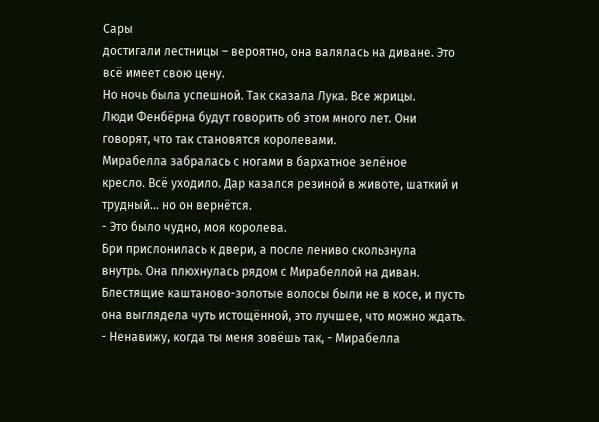Сары
достигали лестницы – вероятно, она валялась на диване. Это
всё имеет свою цену.
Но ночь была успешной. Так сказала Лука. Все жрицы.
Люди Фенбёрна будут говорить об этом много лет. Они
говорят, что так становятся королевами.
Мирабелла забралась с ногами в бархатное зелёное
кресло. Всё уходило. Дар казался резиной в животе, шаткий и
трудный… но он вернётся.
- Это было чудно, моя королева.
Бри прислонилась к двери, а после лениво скользнула
внутрь. Она плюхнулась рядом с Мирабеллой на диван.
Блестящие каштаново-золотые волосы были не в косе, и пусть
она выглядела чуть истощённой, это лучшее, что можно ждать.
- Ненавижу, когда ты меня зовёшь так, - Мирабелла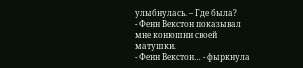улыбнулась. – Где была?
- Фенн Векстон показывал мне конюшни своей матушки.
- Фенн Векстон… - фыркнула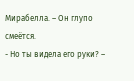Мирабелла. – Он глупо
смеётся.
- Но ты видела его руки? –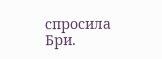спросила Бри.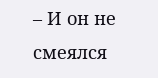– И он не смеялся